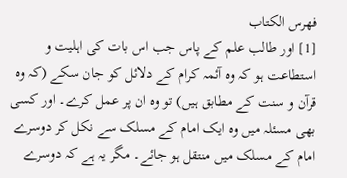فهرس الكتاب
[1] اور طالب علم کے پاس جب اس بات کی اہلیت و استطاعت ہو کہ وہ آئمہ کرام کے دلائل کو جان سکے (کہ وہ قرآن و سنت کے مطابق ہیں) تو وہ ان پر عمل کرے۔ اور کسی بھی مسئلہ میں وہ ایک امام کے مسلک سے نکل کر دوسرے امام کے مسلک میں منتقل ہو جائے۔ مگر یہ ہے کہ دوسرے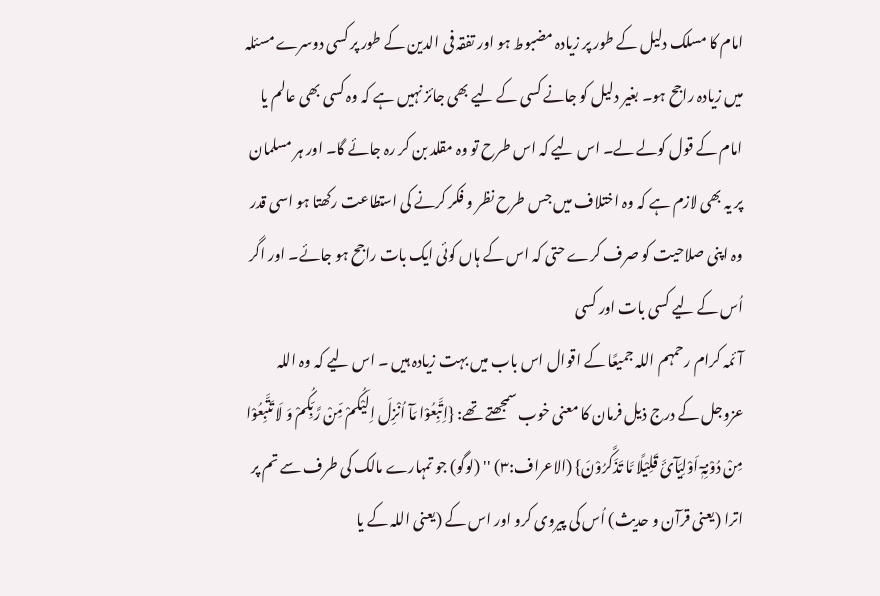امام کا مسلک دلیل کے طور پر زیادہ مضبوط ہو اور تفقہ فی الدین کے طور پر کسی دوسرے مسئلہ میں زیادہ راجح ہو۔ بغیر دلیل کو جانے کسی کے لیے بھی جائز نہیں ہے کہ وہ کسی بھی عالم یا امام کے قول کولے لے۔ اس لیے کہ اس طرح تو وہ مقلد بن کر رہ جائے گا۔ اور ہر مسلمان پر یہ بھی لازم ہے کہ وہ اختلاف میں جس طرح نظر و فکر کرنے کی استطاعت رکھتا ہو اسی قدر وہ اپنی صلاحیت کو صرف کرے حتی کہ اس کے ہاں کوئی ایک بات راجح ہو جائے۔ اور اگر اُس کے لیے کسی بات اور کسی
آئمہ کرام رحمہم اللہ جمیعًا کے اقوال اس باب میں بہت زیادہ ہیں ۔ اس لیے کہ وہ اللہ عزوجل کے درج ذیل فرمان کا معنی خوب سمجھتے تھے: {اِتَّبِعُوْا مَآ اُنْزِلَ اِلَیْکُمْ مِّنْ رَّبِّکُمْ وَ لَا تَتَّبِعُوْا مِنْ دُوْنِہٖٓ اَوْلِیَآئَ قَلِیْلًا مَّا تَذَکَّرُوْنَ} (الاعراف:۳) '' (لوگو) جو تمہارے مالک کی طرف سے تم پر اترا (یعنی قرآن و حدیث) اُس کی پیروی کرو اور اس کے (یعنی اللہ کے یا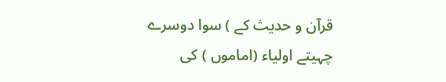قرآن و حدیث کے ) سوا دوسرے چہیتے اولیاء (اماموں ) کی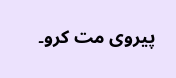پیروی مت کرو۔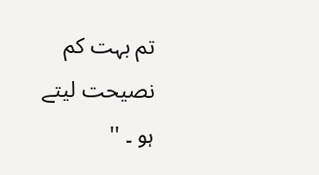تم بہت کم نصیحت لیتے ہو ۔ ''